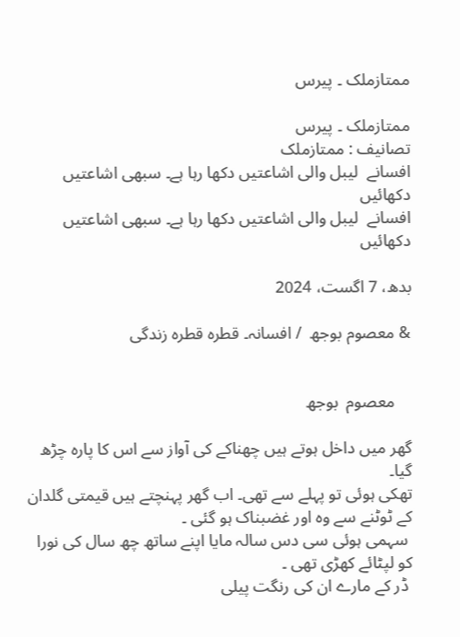ممتازملک ۔ پیرس

ممتازملک ۔ پیرس
تصانیف : ممتازملک
افسانے  لیبل والی اشاعتیں دکھا رہا ہے۔ سبھی اشاعتیں دکھائیں
افسانے  لیبل والی اشاعتیں دکھا رہا ہے۔ سبھی اشاعتیں دکھائیں

بدھ، 7 اگست، 2024

& معصوم بوجھ  / افسانہ۔ قطرہ قطرہ زندگی


    معصوم  بوجھ

گھر میں داخل ہوتے ہیں چھناکے کی آواز سے اس کا پارہ چڑھ گیا۔
تھکی ہوئی تو پہلے سے تھی۔ اب گھر پہنچتے ہیں قیمتی گلدان کے ٹوٹنے سے وہ اور غضبناک ہو گئی ۔
 سہمی ہوئی سی دس سالہ مایا اپنے ساتھ چھ سال کی نورا کو لپٹائے کھڑی تھی ۔
 ڈر کے مارے ان کی رنگت پیلی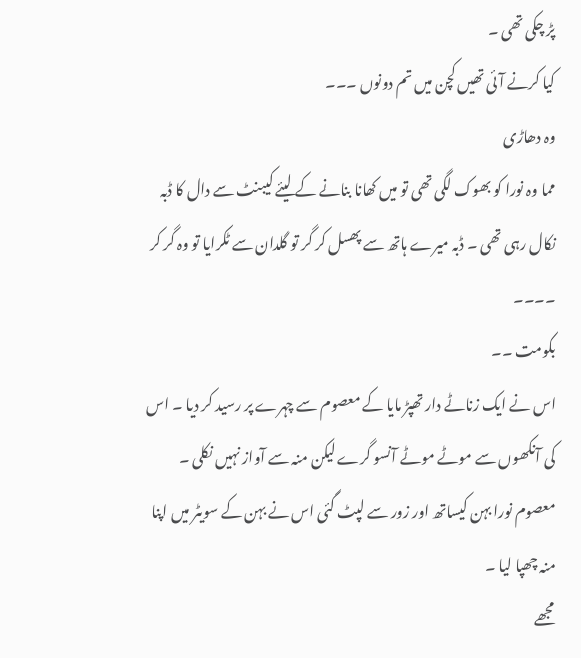پڑ چکی تھی ۔
کیا کرنے آئی تھیں کچن میں تم دونوں ۔۔۔
وہ دھاڑی
مما وہ نورا کو بھوک لگی تھی تو میں کھانا بنانے کے لیئے کیبنٹ سے دال کا ڈبہ نکال رہی تھی ۔ ڈبہ میرے ہاتھ سے پھسل کر گر تو گلدان سے ٹکرایا تو وہ گر کر ۔۔۔۔
بکومت ۔۔
اس نے ایک زناٹے دار تھپڑ مایا کے معصوم سے چہرے پر رسید کر دیا ۔ اس کی آنکھوں سے موٹے موٹے آنسو گرے لیکن منہ سے آواز نہیں نکلی ۔ معصوم نورا بہن کیساتھ اور زور سے لپٹ گئی اس نے بہن کے سویٹر میں اپنا منہ چھپا لیا ۔
مجھے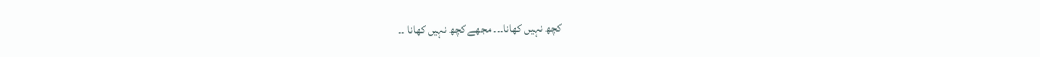کچھ نہیں کھانا۔۔۔ مجھے کچھ نہیں کھانا ۔۔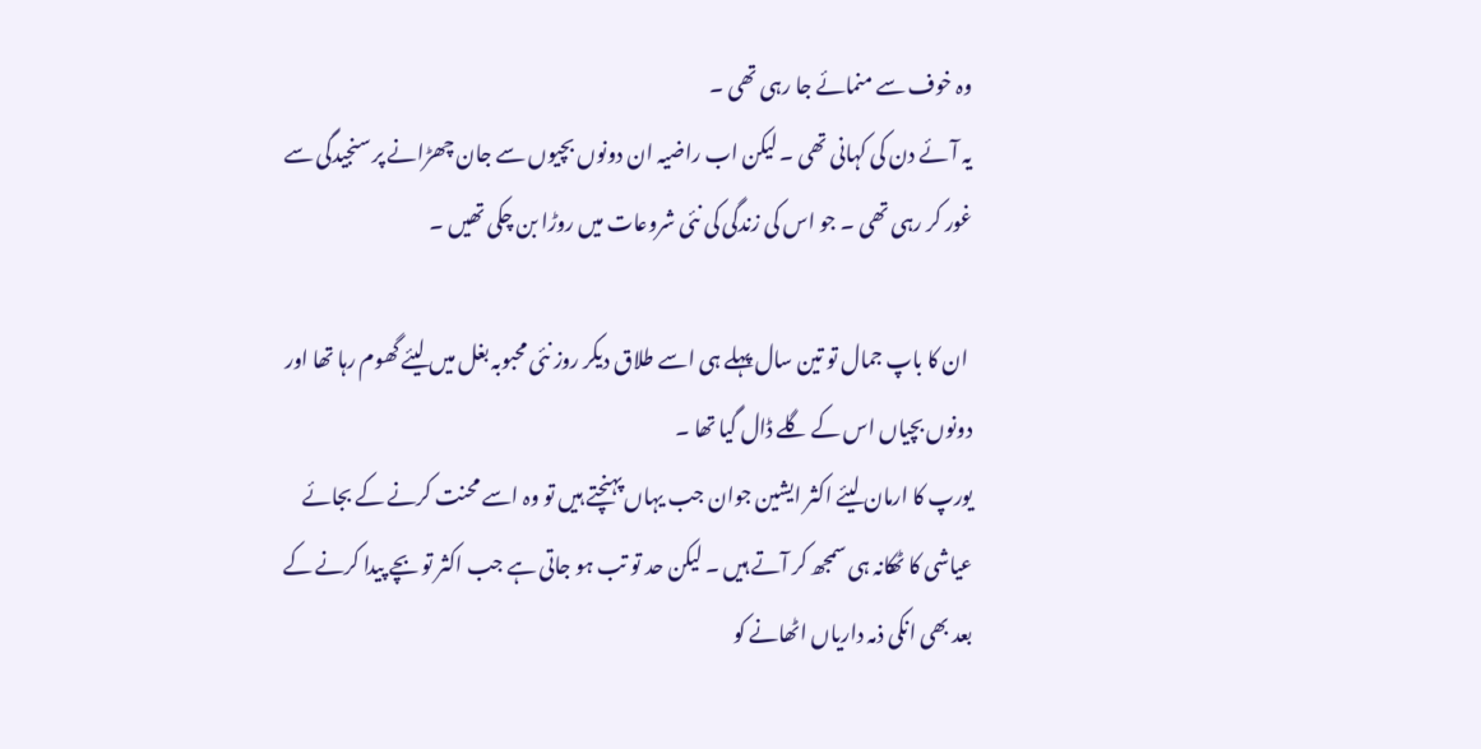وہ خوف سے منمائے جا رہی تھی ۔
یہ آئے دن کی کہانی تھی ۔ لیکن اب راضیہ ان دونوں بچیوں سے جان چھڑانے پر سنجیدگی سے غور کر رہی تھی ۔ جو اس کی زندگی کی نئی شروعات میں روڑا بن چکی تھیں ۔

 ان کا باپ جمال تو تین سال پہلے ہی اسے طلاق دیکر روز نئی محبوبہ بغل میں لیئے گھوم رہا تھا اور دونوں بچیاں اس کے گلے ڈال گیا تھا ۔
یورپ کا ارمان لیئے اکثر ایشین جوان جب یہاں پہنچتے ہیں تو وہ اسے محنت کرنے کے بجائے عیاشی کا ٹھکانہ ہی سمجھ کر آتے ہیں ۔ لیکن حد تو تب ہو جاتی ہے جب اکثر تو بچے پیدا کرنے کے بعد بھی انکی ذمہ داریاں اٹھانے کو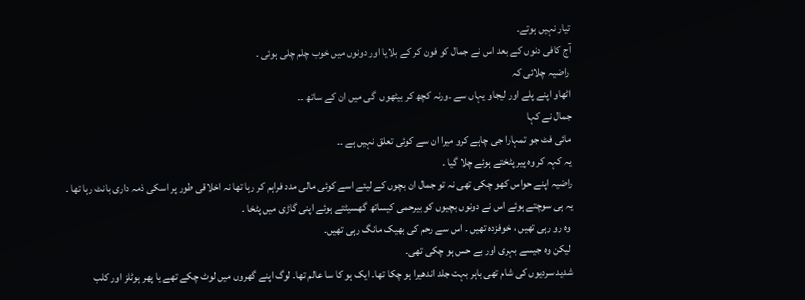تیار نہیں ہوتے۔
آج کافی دنوں کے بعد اس نے جمال کو فون کر کے بلایا اور دونوں میں خوب چلم چلی ہوئی ۔
 راضیہ چلائی کہ
اٹھاو اپنے پلے اور لیجاو یہاں سے ۔ورنہ کچھ کر بیٹھوں  گی میں ان کے ساتھ ۔۔
جمال نے کہا
مائی فٹ جو تمہارا جی چاہے کرو میرا ان سے کوئی تعلق نہیں ہے ۔۔
یہ کہہ کر وہ پیر پٹختے ہوئے چلا گیا ۔
راضیہ اپنے حواس کھو چکی تھی نہ تو جمال ان بچوں کے لیئے اسے کوئی مالی مدد فراہم کر رہا تھا نہ اخلاقی طور پر اسکی ذمہ داری بانٹ رہا تھا ۔
یہ ہی سوچتے ہوئے اس نے دونوں بچیوں کو بیرحمی کیساتھ گھسیٹتے ہوئے اپنی گاڑی میں پٹخا ۔
 وہ رو رہی تھیں ، خوفزدہ تھیں ۔ اس سے رحم کی بھیک مانگ رہی تھیں۔
 لیکن وہ جیسے بہری اور بے حس ہو چکی تھی۔
شدید سردیوں کی شام تھی باہر بہت جلد اندھیرا ہو چکا تھا۔ ایک ہو کا سا عالم تھا۔ لوگ اپنے گھروں میں لوٹ چکے تھے یا پھر ہوٹلز اور کلب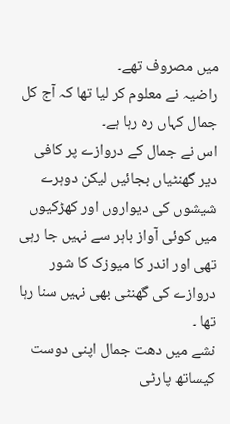میں مصروف تھے۔
راضیہ نے معلوم کر لیا تھا کہ آج کل جمال کہاں رہ رہا ہے۔
اس نے جمال کے دروازے پر کافی دیر گھنٹیاں بجائیں لیکن دوہرے شیشوں کی دیواروں اور کھڑکیوں میں کوئی آواز باہر سے نہیں جا رہی تھی اور اندر کا میوزک کا شور دروازے کی گھنٹی بھی نہیں سنا رہا تھا ۔
نشے میں دھت جمال اپنی دوست کیساتھ پارٹی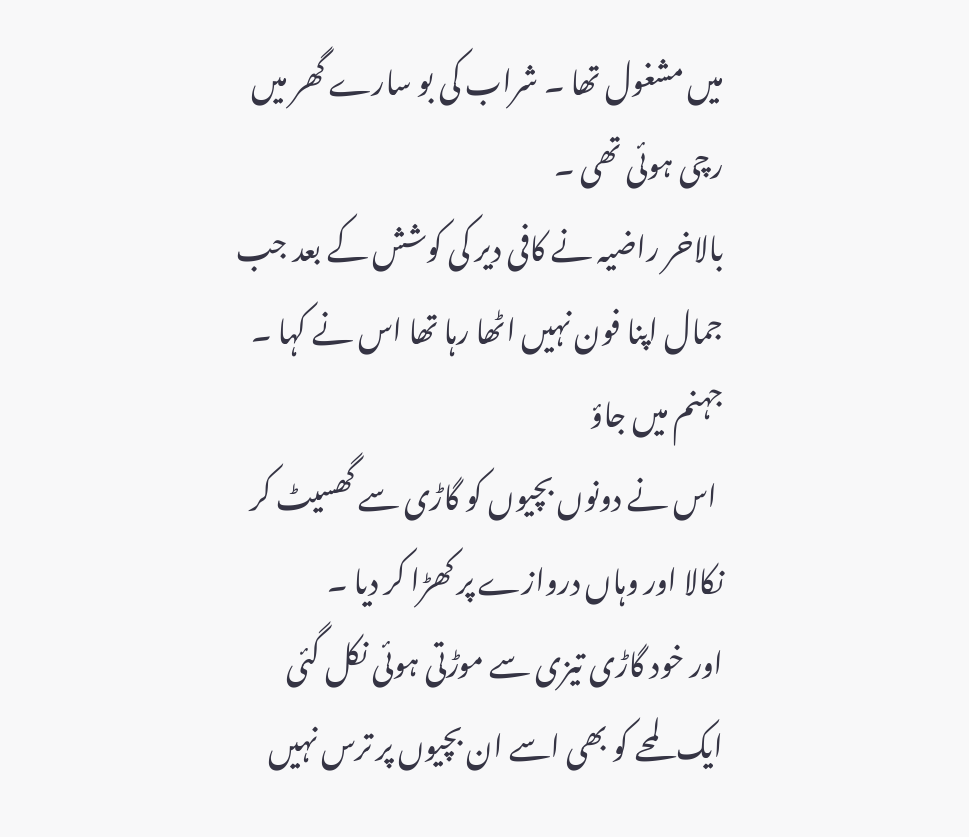میں مشغول تھا ۔ شراب کی بو سارے گھر میں رچی ہوئی تھی ۔
بالاخر راضیہ نے کافی دیر کی کوشش کے بعد جب جمال اپنا فون نہیں اٹھا رہا تھا اس نے کہا ۔
جہنم میں جاؤ
 اس نے دونوں بچیوں کو گاڑی سے گھسیٹ کر نکالا اور وہاں دروازے پر کھڑا کر دیا ۔
اور خود گاڑی تیزی سے موڑتی ہوئی نکل گئی
ایک لمحے کو بھی اسے ان بچیوں پر ترس نہیں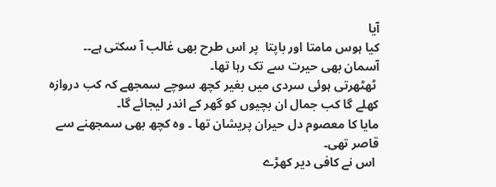آیا
کیا ہوس مامتا اور باپتا  پر اس طرح بھی غالب آ سکتی ہے۔۔
آسمان بھی حیرت سے تک رہا تھا۔
 ٹھٹھرتی ہوئی سردی میں بغیر کچھ سوچے سمجھے کہ کب دروازہ کھلے گا کب جمال ان بچیوں کو گھر کے اندر لیجائے گا۔
مایا کا معصوم دل حیران پریشان تھا ۔ وہ کچھ بھی سمجھنے سے قاصر تھی۔
 اس نے کافی دیر کھڑے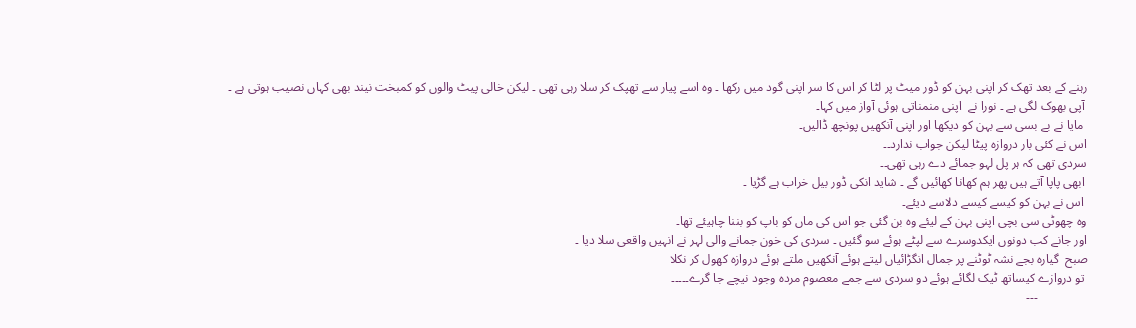رہنے کے بعد تھک کر اپنی بہن کو ڈور میٹ پر لٹا کر اس کا سر اپنی گود میں رکھا ۔ وہ اسے پیار سے تھپک کر سلا رہی تھی ۔ لیکن خالی پیٹ والوں کو کمبخت نیند بھی کہاں نصیب ہوتی ہے ۔
 آپی بھوک لگی ہے ۔ نورا نے  اپنی منمناتی ہوئی آواز میں کہا۔
 مایا نے بے بسی سے بہن کو دیکھا اور اپنی آنکھیں پونچھ ڈالیں۔
اس نے کئی بار دروازہ پیٹا لیکن جواب ندارد۔۔
سردی تھی کہ ہر پل لہو جمائے دے رہی تھی۔۔
 ابھی پاپا آتے ہیں پھر ہم کھانا کھائیں گے ۔ شاید انکی ڈور بیل خراب ہے گڑیا ۔
 اس نے بہن کو کیسے کیسے دلاسے دیئے۔
وہ چھوٹی سی بچی اپنی بہن کے لیئے وہ بن گئی جو اس کی ماں کو باپ کو بننا چاہیئے تھا۔
اور جانے کب دونوں ایکدوسرے سے لپٹے ہوئے سو گئیں ۔ سردی کی خون جمانے والی لہر نے انہیں واقعی سلا دیا ۔
صبح  گیارہ بجے نشہ ٹوٹنے پر جمال انگڑائیاں لیتے ہوئے آنکھیں ملتے ہوئے دروازہ کھول کر نکلا
 تو دروازے کیساتھ ٹیک لگائے ہوئے دو سردی سے جمے معصوم مردہ وجود نیچے جا گرے۔۔۔۔۔
                ---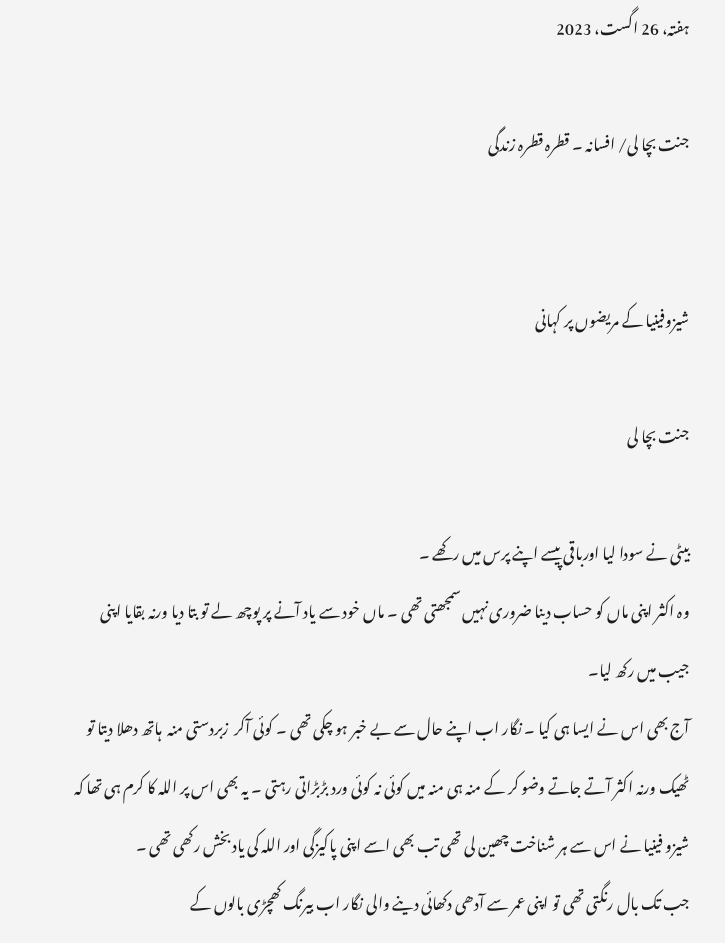ہفتہ، 26 اگست، 2023

جنت بچا لی/ افسانہ ۔ قطرہ قطرہ زندگی


شیزوفینیا کے مریضوں پر کہانی

جنت بچا لی

بیٹی نے سودا لیا اورباقی پیسے اپنے پرس میں رکھے ۔
وہ اکثر اپنی ماں کو حساب دینا ضروری نہیں سمجھتی تھی ۔ ماں خود سے یاد آنے پر پوچھ لے تو بتا دیا ورنہ بقایا اپنی جیب میں رکھ لیا۔
آج بھی اس نے ایسا ہی کیا ۔ نگار اب اپنے حال سے بے خبر ہو چکی تھی ۔ کوئی آکر  زبردستی منہ  ہاتھ دھلا دیتا تو ٹھیک ورنہ اکثر آتے جاتے وضو کر کے منہ ہی منہ میں کوئی نہ کوئی ورد بڑبڑاتی رہتی ۔ یہ بھی اس پر اللہ کا کرم ہی تھا کہ
شیزو فینیا نے اس سے ہر شناخت چھین لی تھی تب بھی اسے اپنی پاکیزگی اور اللہ کی یاد بخش رکھی تھی ۔
جب تک بال رنگتی تھی تو اپنی عمر سے آدھی دکھائی دینے والی نگار اب بیرنگ کھچڑی بالوں کے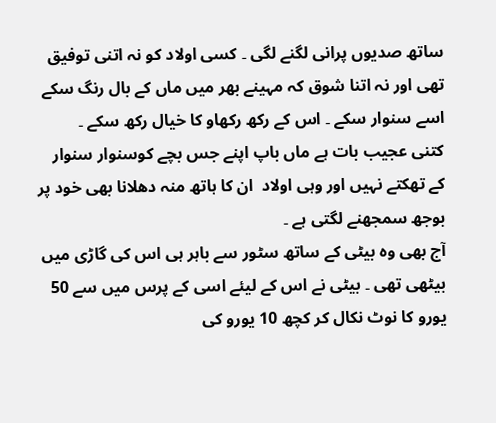ساتھ صدیوں پرانی لگنے لگی ۔ کسی اولاد کو نہ اتنی توفیق تھی اور نہ اتنا شوق کہ مہینے بھر میں ماں کے بال رنگ سکے اسے سنوار سکے ۔ اس کے رکھ رکھاو کا خیال رکھ سکے ۔
کتنی عجیب بات ہے ماں باپ اپنے جس بچے کوسنوار سنوار کے تھکتے نہیں اور وہی اولاد  ان کا ہاتھ منہ دھلانا بھی خود پر بوجھ سمجھنے لگتی ہے ۔
آج بھی وہ بیٹی کے ساتھ سٹور سے باہر ہی اس کی گاڑی میں بیٹھی تھی ۔ بیٹی نے اس کے لیئے اسی کے پرس میں سے 50 یورو کا نوٹ نکال کر کچھ 10 یورو کی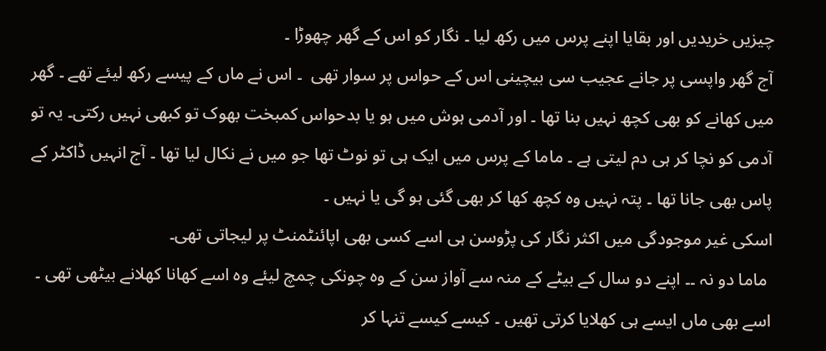چیزیں خریدیں اور بقایا اپنے پرس میں رکھ لیا ۔ نگار کو اس کے گھر چھوڑا ۔
آج گھر واپسی پر جانے عجیب سی بیچینی اس کے حواس پر سوار تھی  ۔ اس نے ماں کے پیسے رکھ لیئے تھے ۔ گھر میں کھانے کو بھی کچھ نہیں بنا تھا ۔ اور آدمی ہوش میں ہو یا بدحواس کمبخت بھوک تو کبھی نہیں رکتی۔ یہ تو آدمی کو نچا کر ہی دم لیتی ہے ۔ ماما کے پرس میں ایک ہی تو نوٹ تھا جو میں نے نکال لیا تھا ۔ آج انہیں ڈاکٹر کے پاس بھی جانا تھا ۔ پتہ نہیں وہ کچھ کھا کر بھی گئی ہو گی یا نہیں ۔
اسکی غیر موجودگی میں اکثر نگار کی پڑوسن ہی اسے کسی بھی اپائنٹمنٹ پر لیجاتی تھی۔
 ماما دو نہ ۔۔ اپنے دو سال کے بیٹے کے منہ سے آواز سن کے وہ چونکی چمچ لیئے وہ اسے کھانا کھلانے بیٹھی تھی ۔ اسے بھی ماں ایسے ہی کھلایا کرتی تھیں ۔ کیسے کیسے تنہا کر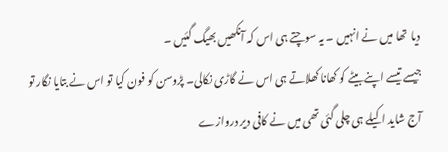دیا  تھا میں نے انہیں ۔ یہ سوچتے ہی اس کہ آنکھیں بھیگ گئیں ۔
جیسے تیسے اپنے بیٹے کو کھانا کھلاتے ہی اس نے گاڑی نکالی۔ پڑوسن کو فون کیا تو اس نے بتایا نگار تو آج شاید اکیلے ہی چلی گئی تھی میں نے کافی دیر دروازے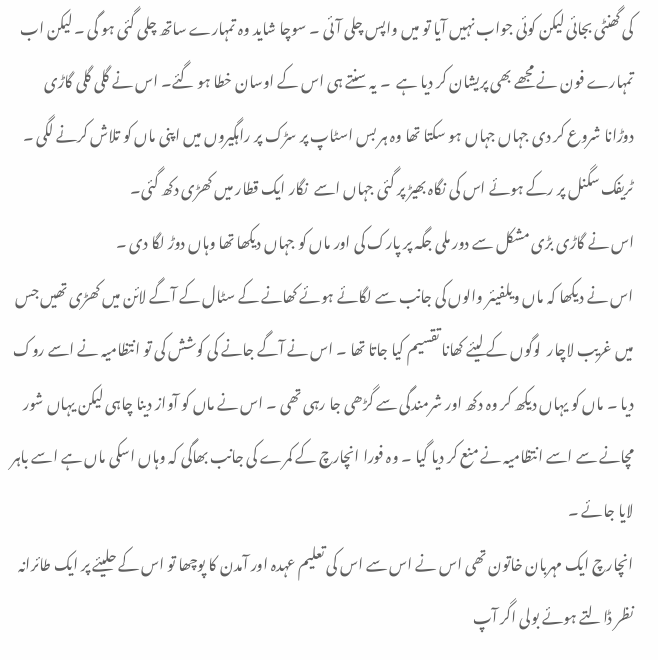کی گھنٹی بجائی لیکن کوئی جواب نہیں آیا تو میں واپس چلی آئی ۔ سوچا شاید وہ تمہارے ساتھ چلی گئی ہو گی ۔ لیکن اب تمہارے فون نے مجھے بھی پریشان کر دیا ہے  ۔ یہ سنتے ہی اس کے اوسان خطا ہو گئے۔ اس نے گلی گلی گاڑی دوڑانا شروع کر دی جہاں جہاں ہو سکتا تھا وہ ہر بس اسٹاپ پر سڑک پر راہگیروں میں اپنی ماں کو تلاش کرنے لگی ۔ ٹریفک سگنل پر رکے ہوئے اس کی نگاہ بھیڑ پر گئی جہاں اسے  نگار ایک قطار میں کھڑی دکھ گئی۔
اس نے گاڑی بڑی مشکل سے دور ملی جگہ پر پارک کی اور ماں کو جہاں دیکھا تھا وہاں دوڑ لگا دی ۔
اس نے دیکھا کہ ماں ویلفیئر والوں کی جانب سے لگائے ہوئے کھانے کے سٹال کے آگے لائن میں کھڑی تھیں جس میں غریب لاچار  لوگوں کے لیئے کھانا تقسیم کیا جاتا تھا ۔ اس نے آگے جانے کی کوشش کی تو انتظامیہ نے اسے روک دیا ۔ ماں کو یہاں دیکھ کر وہ دکھ اور شرمندگی سے گڑھی جا رہی تھی ۔ اس نے ماں کو آواز دینا چاہی لیکن یہاں شور مچانے سے اسے انتظامیہ نے منع کر دیا گیا ۔ وہ فورا انچارچ کے کمرے کی جانب بھاگی کہ وہاں اسکی ماں ہے اسے باہر لایا جائے ۔
انچارچ ایک مہربان خاتون تھی اس نے اس سے اس کی تعلیم عہدہ اور آمدن کا پوچھا تو اس کے حلیئے پر ایک طائرانہ نظر ڈالتے ہوئے بولی اگر آپ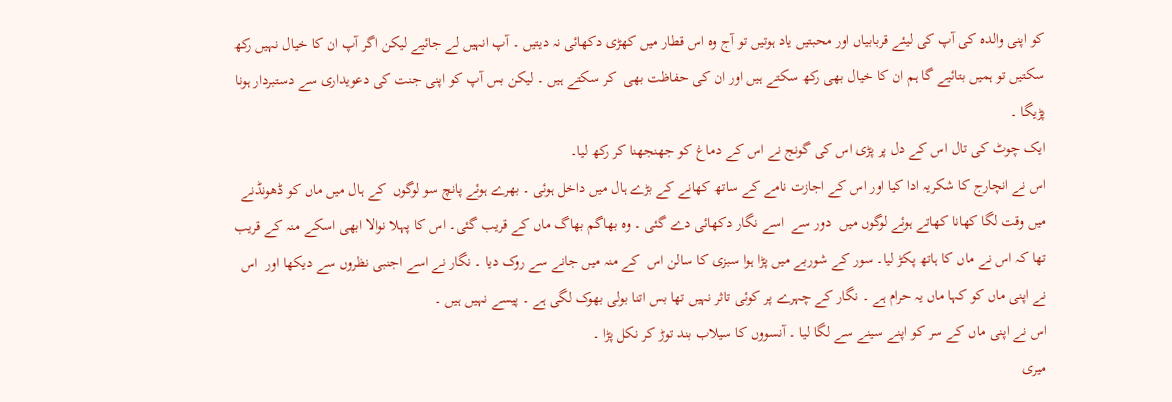کو اپنی والدہ کی آپ کی لیئے قربابیاں اور محبتیں یاد ہوتیں تو آج وہ اس قطار میں کھڑی دکھائی نہ دیتیں ۔ آپ انہیں لے جائیے لیکن اگر آپ ان کا خیال نہیں رکھ سکتیں تو ہمیں بتائیے گا ہم ان کا خیال بھی رکھ سکتے ہیں اور ان کی حفاظت بھی  کر سکتے ہیں ۔ لیکن بس آپ کو اپنی جنت کی دعویداری سے دستبردار ہونا پڑیگا ۔
ایک چوٹ کی تال اس کے دل پر پڑی اس کی گونج نے اس کے دماغ کو جھنجھنا کر رکھ لیا۔
اس نے انچارج کا شکریہ ادا کیا اور اس کے اجازت نامے کے ساتھ کھانے کے بڑے ہال میں داخل ہوئی ۔ بھرے ہوئے پانچ سو لوگوں  کے ہال میں ماں کو ڈھونڈنے میں وقت لگا کھانا کھاتے ہوئے لوگوں میں  دور سے  اسے نگار دکھائی دے گئی ۔ وہ بھاگم بھاگ ماں کے قریب گئی۔ اس کا پہلا نوالا ابھی اسکے منہ کے قریب تھا کہ اس نے ماں کا ہاتھ پکڑ لیا۔ سور کے شوربے میں پڑا ہوا سبزی کا سالن اس  کے منہ میں جانے سے روک دیا ۔ نگار نے اسے اجنبی نظروں سے دیکھا اور  اس نے اپنی ماں کو کہا ماں یہ حرام ہے ۔ نگار کے چہرے پر کوئی تاثر نہیں تھا بس اتنا بولی بھوک لگی ہے ۔ پیسے نہیں ہیں ۔
اس نے اپنی ماں کے سر کو اپنے سینے سے لگا لیا ۔ آنسووں کا سیلاب بند توڑ کر نکل پڑا ۔
میری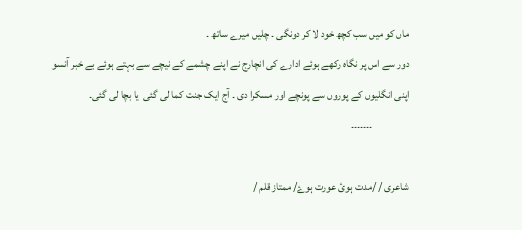ماں کو میں سب کچھ خود لا کر دونگی ۔ چلیں میرے ساتھ ۔
دور سے اس پر نگاہ رکھے ہوئے ادارے کی انچارج نے اپنے چشمے کے نیچے سے بہتے ہوئے بے خبر آنسو اپنی انگلیوں کے پوروں سے پونچے اور مسکرا دی ۔ آج ایک جنت کما لی گئی  یا بچا لی گئی۔
                 ۔۔۔۔۔۔۔

شاعری / /مدت ہوئ عورت ہوۓ/ ممتاز قلم /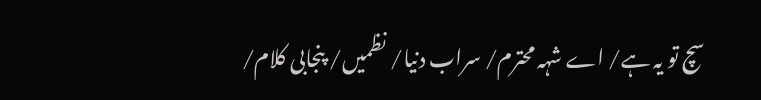سچ تو یہ ہے/ اے شہہ محترم/ سراب دنیا/ نظمیں/ پنجابی کلام/